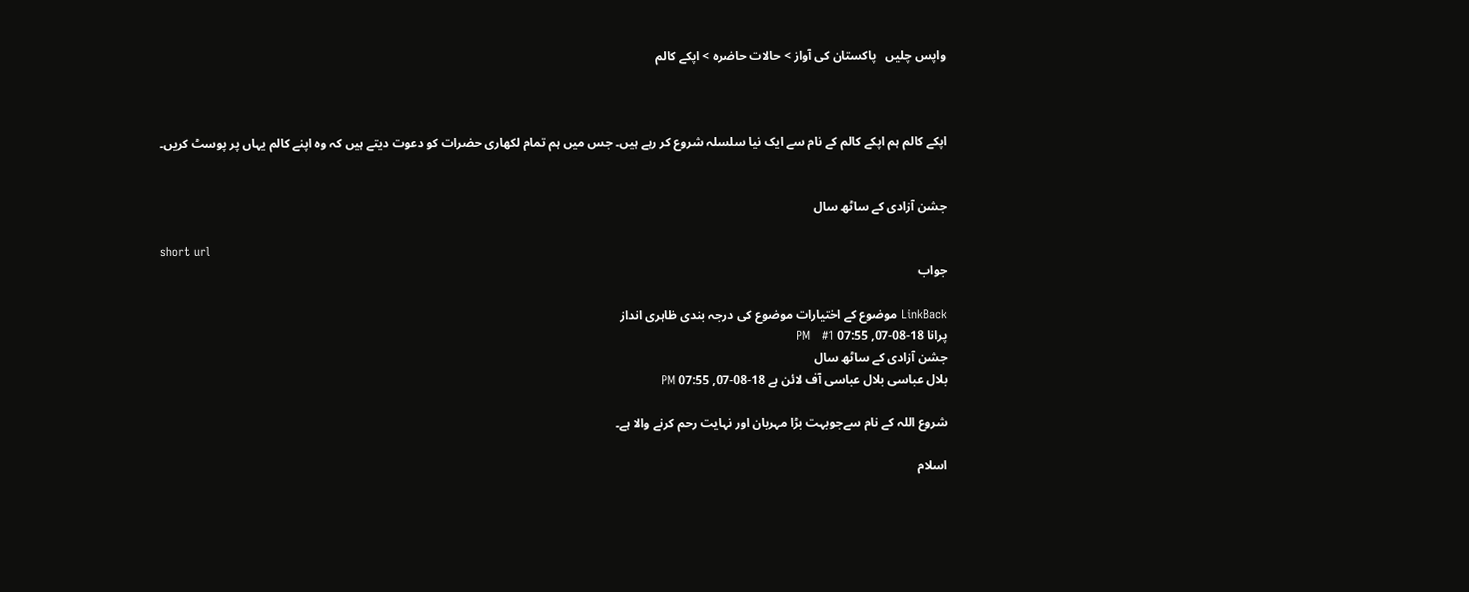واپس چلیں   پاکستان کی آواز > حالات حاضرہ > اپکے کالم



اپکے کالم ہم اپکے کالم کے نام سے ایک نیا سلسلہ شروع کر رہے ہیں۔ جس میں ہم تمام لکھاری حضرات کو دعوت دیتے ہیں کہ وہ اپنے کالم یہاں پر پوسٹ کریں۔


جشن آزادی کے ساٹھ سال

short url
جواب

LinkBack موضوع کے اختیارات موضوع کی درجہ بندی ظاہری انداز
پرانا 18-08-07, 07:55 PM   #1
جشن آزادی کے ساٹھ سال
بلال عباسی بلال عباسی آف لائن ہے 18-08-07, 07:55 PM

شروع اللہ کے نام سےجوبہت بڑا مہربان اور نہایت رحم کرنے والا ہے۔

اسلام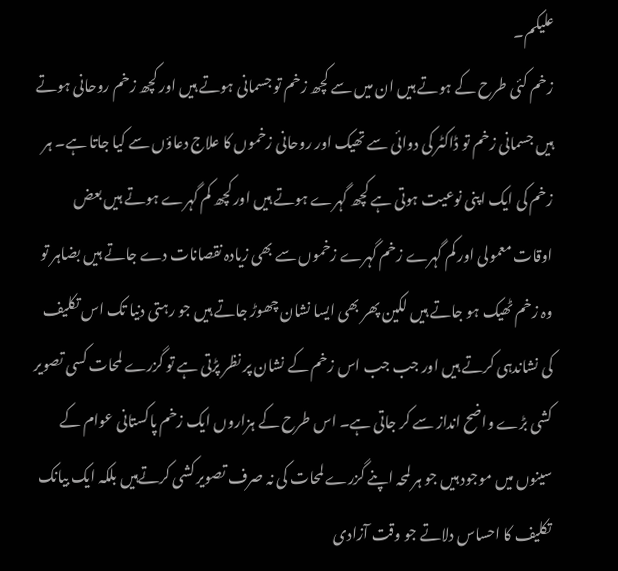علیکم۔
زخم کئی طرح کے ہوتے ہیں ان میں سے کچھ زخم تو جسمانی ہوتے ہیں اور کچھ زخم روحانی ہوتے ہیں جسمانی زخم تو ڈاکٹر کی دوائی سے تھیک اور روحانی زخموں کا علاج دعاؤں سے کیا جاتا ہے۔ ہر زخم کی ایک اپنی نوعیت ہوتی ہے کچھ گہرے ہوتے ہیں اور کچھ کم گہرے ہوتے ہیں بعض اوقات معمولی اور کم گہرے زخم گہرے زخموں سے بھی زیادہ نقصانات دے جاتے ہیں بضاہر تو وہ زخم ٹھیک ہو جاتے ہیں لکین پھر بھی ایسا نشان چھوڑ جاتے ہیں جو رہتی دنیا تک اس تکلیف کی نشاندہی کرتے ہیں اور جب جب اس زخم کے نشان پر نظر پڑتی ہے تو گزرے لمحات کسی تصویر کشی بڑے واضح انداز سے کر جاتی ہے۔ اس طرح کے ہزاروں ایک زخم پاکستانی عوام کے سینوں میں موجود ہیں جو ہر لمحہ اپنے گزرے لمحات کی نہ صرف تصویر کشی کرتےہیں بلکہ ایک بیانک تکلیف کا احساس دلاتے جو وقت آزادی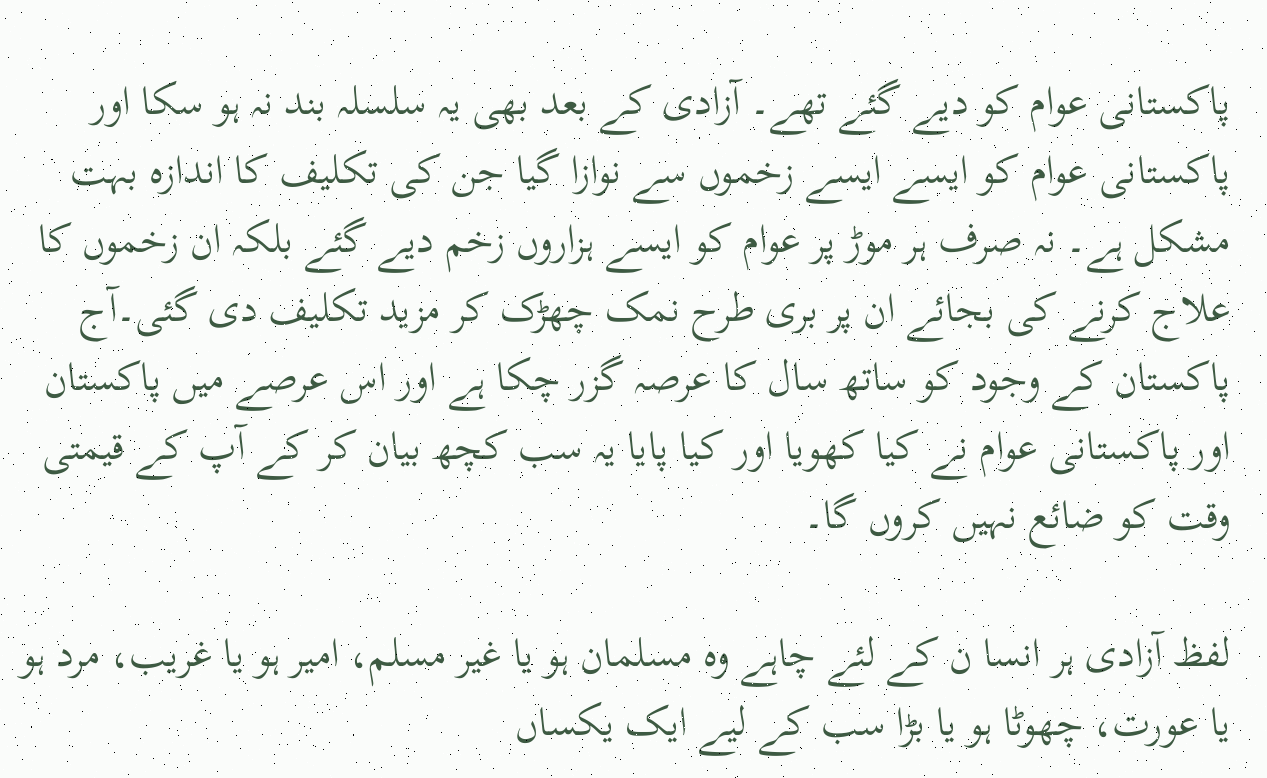پاکستانی عوام کو دیے گئے تھے۔ آزادی کے بعد بھی یہ سلسلہ بند نہ ہو سکا اور پاکستانی عوام کو ایسے ایسے زخموں سے نوازا گیا جن کی تکلیف کا اندازہ بہت مشکل ہے۔ نہ صرف ہر موڑ پر عوام کو ایسے ہزاروں زخم دیے گئے بلکہ ان زخموں کا علاج کرنے کی بجائے ان پر بری طرح نمک چھڑک کر مزید تکلیف دی گئی۔آج پاکستان کے وجود کو ساتھ سال کا عرصہ گزر چکا ہے اور اس عرصے میں پاکستان اور پاکستانی عوام نے کیا کھویا اور کیا پایا یہ سب کچھ بیان کر کے آپ کے قیمتی وقت کو ضائع نہیں کروں گا۔

لفظ آزادی ہر انسا ن کے لئے چاہے وہ مسلمان ہو یا غیر مسلم، امیر ہو یا غریب، مرد ہو یا عورت، چھوٹا ہو یا بڑا سب کے لیے ایک یکساں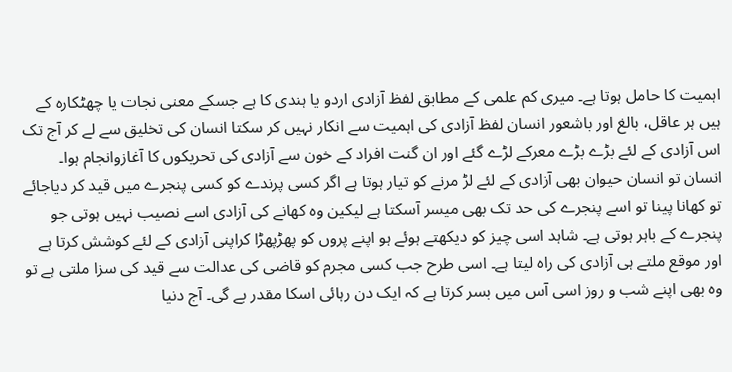اہمیت کا حامل ہوتا ہے۔ میری کم علمی کے مطابق لفظ آزادی اردو یا ہندی کا ہے جسکے معنی نجات یا چھٹکارہ کے ہیں ہر عاقل، بالغ اور باشعور انسان لفظ آزادی کی اہمیت سے انکار نہیں کر سکتا انسان کی تخلیق سے لے کر آج تک اس آزادی کے لئے بڑے بڑے معرکے لڑے گئے اور ان گنت افراد کے خون سے آزادی کی تحریکوں کا آغازوانجام ہوا۔ انسان تو انسان حیوان بھی آزادی کے لئے لڑ مرنے کو تیار ہوتا ہے اگر کسی پرندے کو کسی پنجرے میں قید کر دیاجائے تو کھانا پینا تو اسے پنجرے کی حد تک بھی میسر آسکتا ہے لیکین وہ کھانے کی آزادی اسے نصیب نہیں ہوتی جو پنجرے کے باہر ہوتی ہے۔ شاہد اسی چیز کو دیکھتے ہوئے ہو اپنے پروں کو پھڑپھڑا کراپنی آزادی کے لئے کوشش کرتا ہے اور موقع ملتے ہی آزادی کی راہ لیتا ہے۔ اسی طرح جب کسی مجرم کو قاضی کی عدالت سے قید کی سزا ملتی ہے تو وہ بھی اپنے شب و روز اسی آس میں بسر کرتا ہے کہ ایک دن رہائی اسکا مقدر بے گی۔ آج دنیا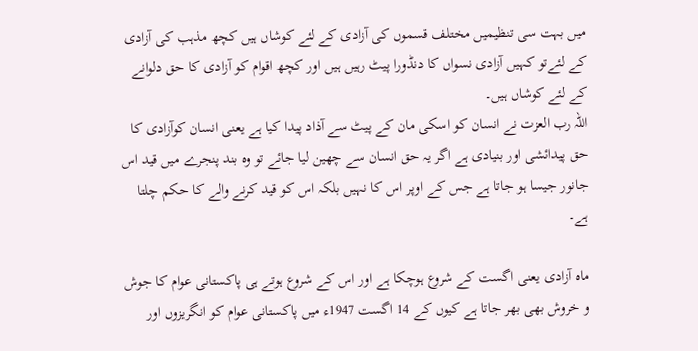میں بہت سی تنظیمیں مختلف قسموں کی آزادی کے لئے کوشاں ہیں کچھ مذہب کی آزادی کے لئےتو کہیں آزادی نسواں کا دنڈورا پیٹ رہیں ہیں اور کچھ اقوام کو آزادی کا حق دلوانے کے لئے کوشاں ہیں۔
اللہ رب العزت نے انسان کو اسکی مان کے پیٹ سے آذاد پیدا کیا ہے یعنی انسان کوآزادی کا حق پیدائشی اور بنیادی ہے اگر یہ حق انسان سے چھین لیا جائے تو وہ بند پنجرے میں قید اس جانور جیسا ہو جاتا ہے جس کے اوپر اس کا نہیں بلکہ اس کو قید کرنے والے کا حکم چلتا ہے۔

ماہ آزادی یعنی اگست کے شروع ہوچکا ہے اور اس کے شروع ہوتے ہی پاکستانی عوام کا جوش و خروش بھی بھر جاتا ہے کیوں کے 14 اگست 1947ء میں پاکستانی عوام کو انگریزوں اور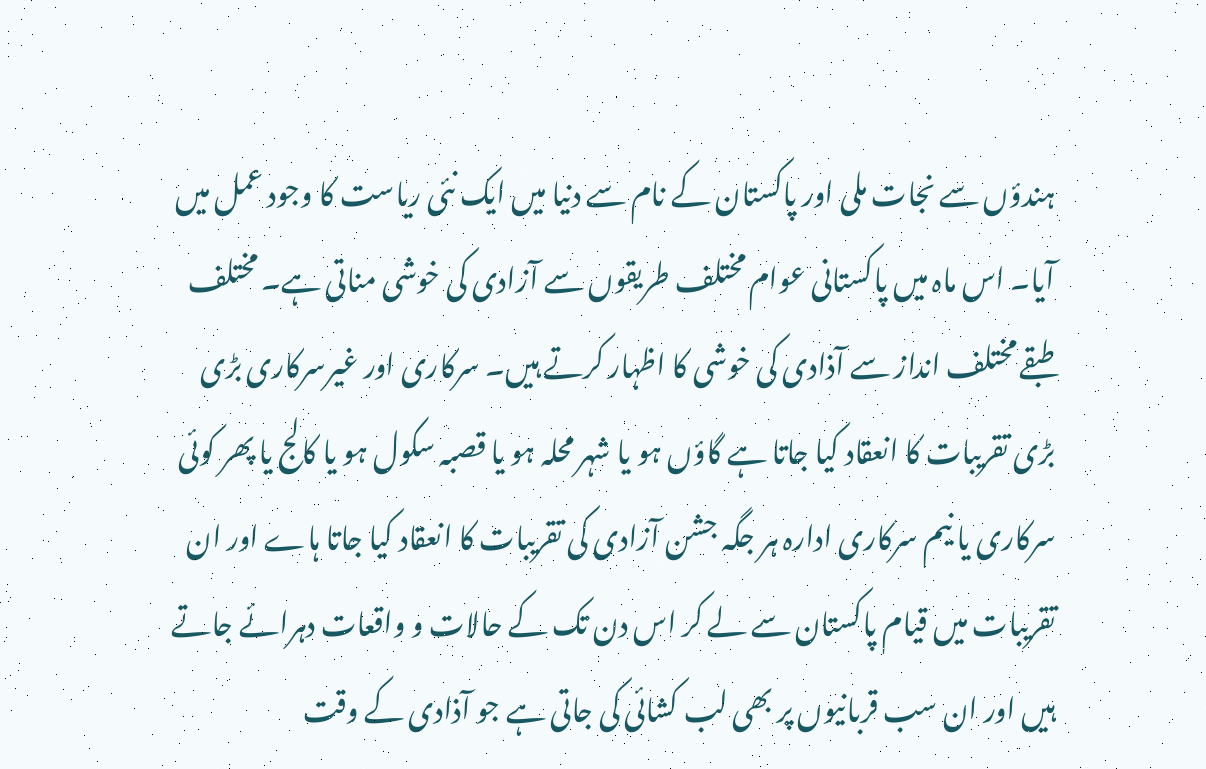ہندؤں سے نجات ملی اور پاکستان کے نام سے دنیا میں ایک نئی ریاست کا وجود عمل میں آیا۔ اس ماہ میں پاکستانی عوام مختلف طریقوں سے آزادی کی خوشی مناتی ہے۔ مختلف طبقے مختلف انداز سے آذادی کی خوشی کا اظہار کرتے ہیں۔ سرکاری اور غیرسرکاری بڑی بڑی تقریبات کا انعقاد کیا جاتا ہے گاؤں ہو یا شہر محلہ ہو یا قصبہ سکول ہو یا کالج یا پھر کوئی سرکاری یا نیم سرکاری ادارہ ہر جگہ جشن آزادی کی تقریبات کا انعقاد کیا جاتا ہاے اور ان تقریبات میں قیام پاکستان سے لے کر اس دن تک کے حالات و واقعات دہرائے جاتے ہیں اور ان سب قربانیوں پر بھی لب کشائی کی جاتی ہے جو آذادی کے وقت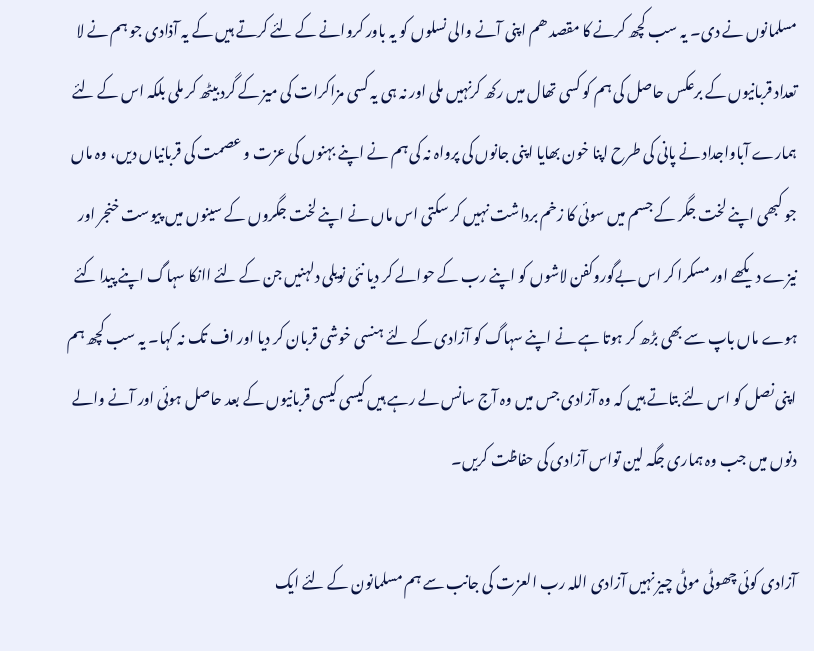مسلمانوں نے دی۔ یہ سب کچھ کرنے کا مقصد ھم اپنی آنے والی نسلوں کو یہ باور کروانے کے لئے کرتے ہیں کے یہ آذادی جو ہم نے لا تعداد قربانیوں کے برعکس حاصل کی ہم کو کسی تھال میں رکھ کرنہیں ملی اور نہ ہی یہ کسی مزاکرات کی میز کے گرد بیٹھ کر ملی بلکہ اس کے لئے ہمارے آباواجداد نے پانی کی طرح اپنا خون بھایا اپنی جانوں کی پرواہ نہ کی ہم نے اپنے بہنوں کی عزت و عصمت کی قربانیاں دیں، وہ ماں جو کبھی اپنے لخت جگر کے جسم میں سوئی کا زخم برداشت نہیں کر سکتی اس ماں نے اپنے لخت جگروں کے سینوں میں پیوست خنجر اور نیزے دیکھے اور مسکرا کر اس بےگوروکفن لاشوں کو اپنے رب کے حوالے کر دیا نئی نویلی دلہنیں جن کے لئے اانکا سہاگ اپنے پیدا کئے ہوے ماں باپ سے بھی بڑھ کر ہوتا ہے نے اپنے سہاگ کو آزادی کے لئے ہنسی خوشی قربان کر دیا اور اف تک نہ کہا۔ یہ سب کچھ ہم اپنی نصل کو اس لئے بتاتے ہیں کہ وہ آزادی جس میں وہ آج سانس لے رہے ہیں کیسی کیسی قربانیوں کے بعد حاصل ہوئی اور آنے والے دنوں میں جب وہ ہماری جگہ لین تواس آزادی کی حفاظت کریں۔

آزادی کوئی چھوٹی موٹی چیز نہیں آزادی اللہ رب العزت کی جانب سے ہم مسلمانون کے لئے ایک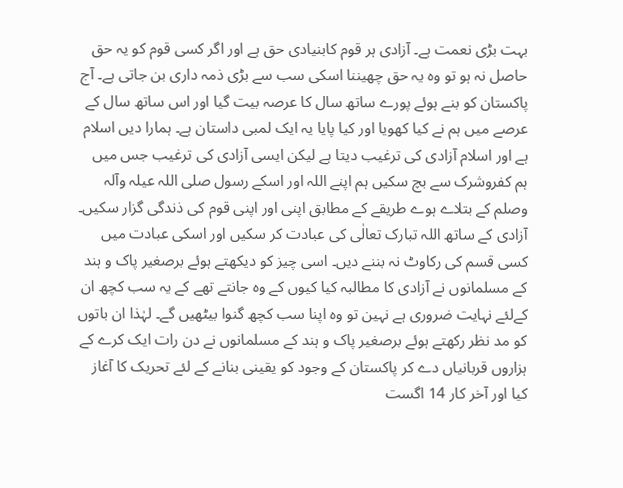بہت بڑی نعمت ہے۔ آزادی ہر قوم کابنیادی حق ہے اور اگر کسی قوم کو یہ حق حاصل نہ ہو تو وہ یہ حق چھیننا اسکی سب سے بڑی ذمہ داری بن جاتی ہے۔ آج پاکستان کو بنے ہوئے پورے ساتھ سال کا عرصہ بیت گیا اور اس ساتھ سال کے عرصے میں ہم نے کیا کھویا اور کیا پایا یہ ایک لمبی داستان ہے۔ ہمارا دیں اسلام ہے اور اسلام آزادی کی ترغیب دیتا ہے لیکن ایسی آزادی کی ترغیب جس میں ہم کفروشرک سے بچ سکیں ہم اپنے اللہ اور اسکے رسول صلی اللہ عیلہ وآلہ وصلم کے بتلاے ہوے طریقے کے مطابق اپنی اور اپنی قوم کی ذندگی گزار سکیں۔ آزادی کے ساتھ اللہ تبارک تعالٰی کی عبادت کر سکیں اور اسکی عبادت میں کسی قسم کی رکاوٹ نہ بننے دیں۔ اسی چیز کو دیکھتے ہوئے برصغیر پاک و ہند کے مسلمانوں نے آزادی کا مطالبہ کیا کیوں کے وہ جانتے تھے کے یہ سب کچھ ان کےلئے نہایت ضروری ہے نہین تو وہ اپنا سب کچھ گنوا بیٹھیں گے۔ لہٰذا ان باتوں کو مد نظر رکھتے ہوئے برصغیر پاک و ہند کے مسلمانوں نے دن رات ایک کرے کے ہزاروں قربانیاں دے کر پاکستان کے وجود کو یقینی بنانے کے لئے تحریک کا آغاز کیا اور آخر کار 14 اگست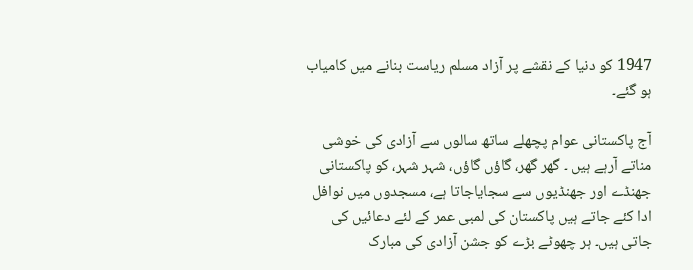1947 کو دنیا کے نقشے پر آزاد مسلم ریاست بنانے میں کامیاب ہو گئے۔

آج پاکستانی عوام پچھلے ساتھ سالوں سے آزادی کی خوشی مناتے آرہے ہیں ۔ گھر گھر، گاؤں گاؤں، شہر شہر، کو پاکستانی جھنڈے اور جھنڈیوں سے سجایاجاتا ہے، مسجدوں میں نوافل ادا کئے جاتے ہیں پاکستان کی لمبی عمر کے لئے دعائیں کی جاتی ہیں۔ ہر چھوٹے بڑے کو جشن آزادی کی مبارک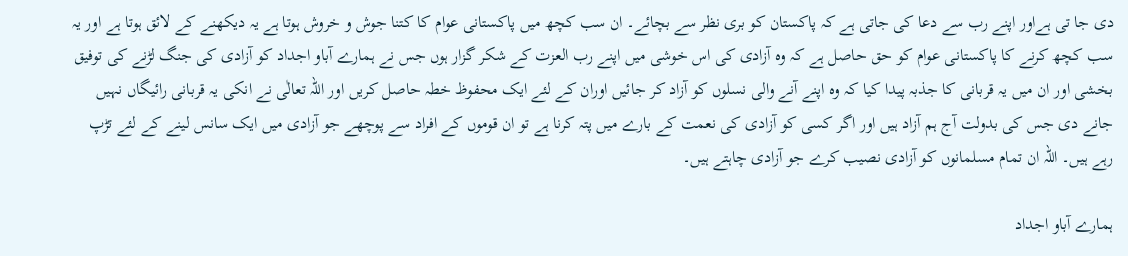دی جا تی ہےاور اپنے رب سے دعا کی جاتی ہے کہ پاکستان کو بری نظر سے بچائے۔ ان سب کچھ میں پاکستانی عوام کا کتنا جوش و خروش ہوتا ہے یہ دیکھنے کے لائق ہوتا ہے اور یہ سب کچھ کرنے کا پاکستانی عوام کو حق حاصل ہے کہ وہ آزادی کی اس خوشی میں اپنے رب العزت کے شکر گزار ہوں جس نے ہمارے آباو اجداد کو آزادی کی جنگ لڑنے کی توفیق بخشی اور ان میں یہ قربانی کا جذبہ پیدا کیا کہ وہ اپنے آنے والی نسلوں کو آزاد کر جائیں اوران کے لئے ایک محفوظ خطہ حاصل کریں اور اللہ تعالٰی نے انکی یہ قربانی رائیگاں نہیں جانے دی جس کی بدولت آج ہم آزاد ہیں اور اگر کسی کو آزادی کی نعمت کے بارے میں پتہ کرنا ہے تو ان قوموں کے افراد سے پوچھے جو آزادی میں ایک سانس لینے کے لئے تڑپ رہے ہیں۔ اللہ ان تمام مسلمانوں کو آزادی نصیب کرے جو آزادی چاہتے ہیں۔

ہمارے آباو اجداد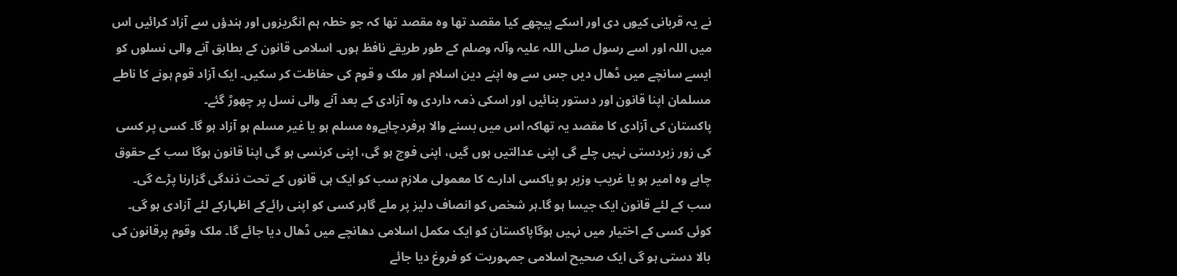نے یہ قربانی کیوں دی اور اسکے پیچھے کیا مقصد تھا وہ مقصد تھا کہ جو خطہ ہم انگریزوں اور ہندؤں سے آزاد کرائیں اس میں اللہ اور اسے رسول صلی اللہ علیہ وآلہ وصلم کے طور طریقے نافظ ہوں۔ اسلامی قانون کے بطابق آنے والی نسلوں کو ایسے سانچے میں ڈھال دیں جس سے وہ اپنے دین اسلام اور ملک و قوم کی حفاظت کر سکیں۔ ایک آزاد قوم ہونے کا ناطے مسلمان اپنا قانون اور دستور بنائیں اور اسکی ذمہ داردی وہ آزادی کے بعد آنے والی نسل پر چھوڑ گئے۔
پاکستان کی آزادی کا مقصد یہ تھاکہ اس میں بسنے والا ہرفردچاہےوہ مسلم ہو یا غیر مسلم ہو آزاد ہو گا۔ کسی پر کسی کی زور زبردستی نہیں چلے گی اپنی عدالتیں ہوں گیں، اپنی فوج ہو گی، اپنی کرنسی ہو گی اپنا قانون ہوگا سب کے حقوق چاہے وہ امیر ہو یا غریب وزیر ہو یاکسی ادارے کا معمولی ملازم سب کو ایک ہی قانوں کے تحت ذندگی گزارنا پڑے گی۔ سب کے لئے قانون ایک جیسا ہو گا۔ہر شخص کو انصاف دلیز پر ملے گاہر کسی کو اپنی رائےکے اظہارکے لئے آزادی ہو گی۔ کوئی کسی کے اختیار میں نہیں ہوگاپاکستان کو ایک مکمل اسلامی دھانچے میں ڈھال دیا جائے گا۔ ملک وقوم پرقانون کی بالا دستی ہو گی ایک صحیح اسلامی جمہوریت کو فروغ دیا جائے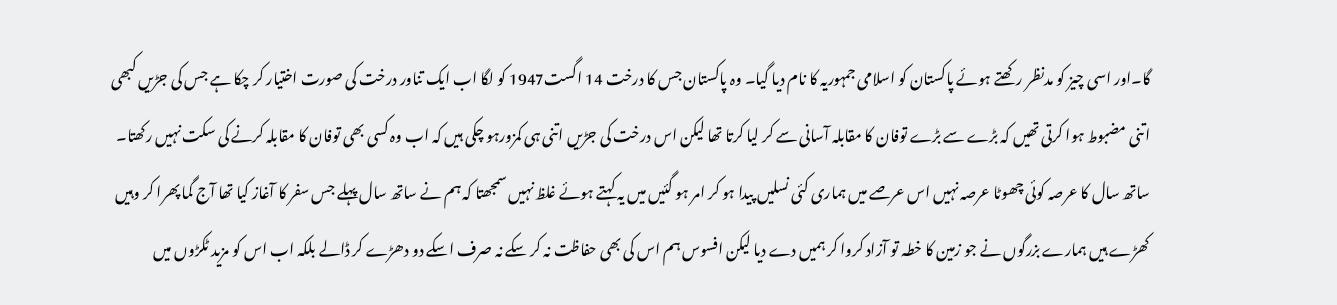گا۔اور اسی چیز کو مدنظر رکھتے ہوئے پاکستان کو اسلامی جمہوریہ کا نام دیا گیا۔ وہ پاکستان جس کا درخت 14 اگست1947 کو لگا اب ایک تناور درخت کی صورت اختیار کر چکا ہے جس کی جڑیں کبھی اتنی مضبوط ہوا کرتی تھیں کہ بڑے سے بڑے توفان کا مقابلہ آسانی سے کر لیا کرتا تھا لیکن اس درخت کی جڑیں اتنی ہی کمزورہو چکی ہیں کہ اب وہ کسی بھی توفان کا مقابلہ کرنے کی سکت نہیں رکھتا۔
ساتھ سال کا عرصہ کوئی چھوٹا عرصہ نہیں اس عرصے میں ہماری کئی نسلیں پیدا ہو کر امر ہو گئیں میں یہ کہتے ہوئے غلظ نہیں سمجھتا کہ ہم نے ساتھ سال پہلے جس سفر کا آغاز کیا تھا آج گما پھرا کر وہیں کھڑے ہیں ہمارے بزرگوں نے جو زمین کا خطہ تو آزاد کروا کر ہمیں دے دیا لیکن افسوس ہم اس کی بھی حفاظت نہ کر سکے نہ صرف اسکے دو دھڑے کر ڈالے بلکہ اب اس کو مزید ٹکڑوں میں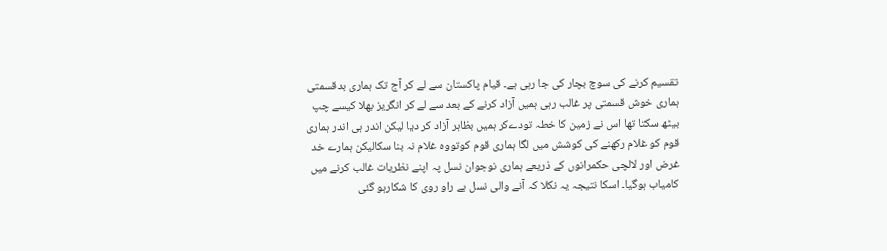تقسیم کرنے کی سوچ بچار کی جا رہی ہے۔ قیام پاکستان سے لے کر آج تک ہماری بدقسمتی ہماری خوش قسمتی پر غالب رہی ہمیں آزاد کرنے کے بعد سے لے کر انگریز بھلا کیسے چپ بیٹھ سکتا تھا اس نے زمین کا خطہ تودےکر ہمیں بظاہر آزاد کر دیا لیکن اندر ہی اندر ہماری قوم کو غلام رکھنے کی کوشش میں لگا ہماری قوم کوتووہ غلام نہ بنا سکالیکن ہمارے خد غرض اور لالچی حکمرانوں کے ذریعے ہماری نوجوان نسل پہ اپنے نظریات غالب کرنے میں کامیاب ہوگیا۔ اسکا نتیجہ یہ نکلا کہ آنے والی نسل بے راو روی کا شکارہو گئی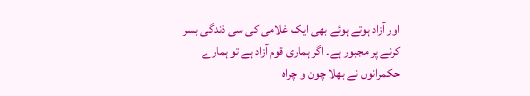اور آزاد ہوتے ہوئے بھی ایک غلامی کی سی ذندگی بسر کرنے پر مجبور ہے۔ اگر ہماری قوم آزاد ہے تو ہمارے حکمرانوں نے بھلا چون و چراہ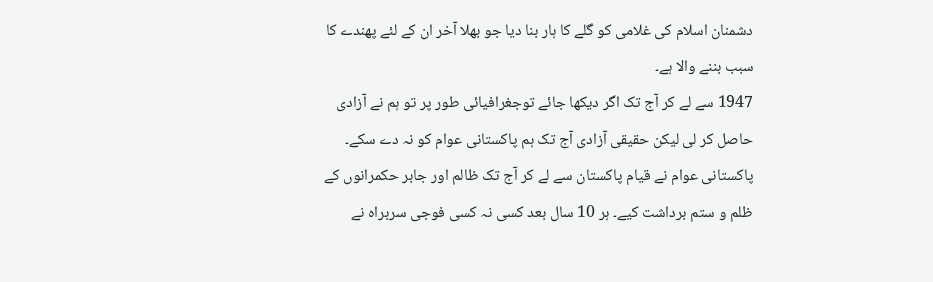دشمنان اسلام کی غلامی کو گلے کا ہار بنا دیا جو بھلا آخر ان کے لئے پھندے کا سبب بننے والا ہے۔
1947 سے لے کر آج تک اگر دیکھا جائے توجغرافیائی طور پر تو ہم نے آزادی حاصل کر لی لیکن حقیقی آزادی آج تک ہم پاکستانی عوام کو نہ دے سکے۔ پاکستانی عوام نے قیام پاکستان سے لے کر آج تک ظالم اور جابر حکمرانوں کے ظلم و ستم برداشت کیے۔ ہر 10 سال بعد کسی نہ کسی فوجی سربراہ نے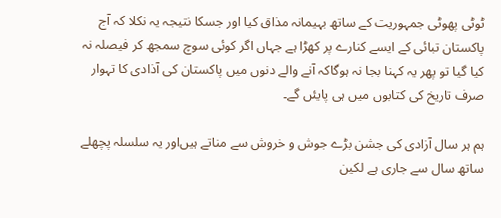ٹوٹی پھوٹی جمہوریت کے ساتھ بہیمانہ مذاق کیا اور جسکا نتیجہ یہ نکلا کہ آج پاکستان تبائی کے ایسے کنارے پر کھڑا ہے جہاں اگر کوئی سوچ سمجھ کر فیصلہ نہ کیا گیا تو پھر یہ کہنا بجا نہ ہوگاکہ آنے والے دنوں میں پاکستان کی آذادی کا تہوار صرف تاریخ کی کتابوں میں ہی پایئں گے۔

ہم ہر سال آزادی کی جشن بڑے جوش و خروش سے مناتے ہیں‌اور یہ سلسلہ پچھلے ساتھ سال سے جاری ہے لکین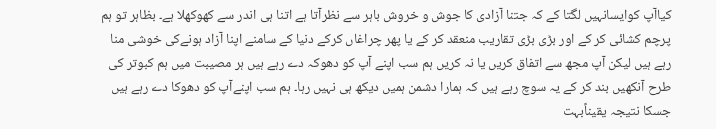کیاآپ کوایسانہیں لگتا کے کہ جتنا آزادی کا جوش و خروش باہر سے نظرآتا ہے اتنا ہی اندر سے کھوکھلا ہے۔ بظاہر تو ہم پرچم کشائی کر کے اور بڑی بڑی تقاریب منعقد کر کے یا پھر چراغاں کرکے دنیا کے سامنے اپنا آزاد ہونےکی خوشی منا رہے ہیں لیکن آپ مجھ سے اتفاق کریں یا نہ کریں ہم سب اپنے آپ کو دھوکہ دے رہے ہیں ہر مصیبت میں ہم کبوتر کی طرح آنکھیں بند کر کے یہ سوچ رہے ہیں کہ ہمارا دشمن ہمیں دیکھ ہی نہیں رہا۔ ہم سب اپنےآپ کو دھوکا دے رہے ہیں جسکا نتیجہ یقیناًبہت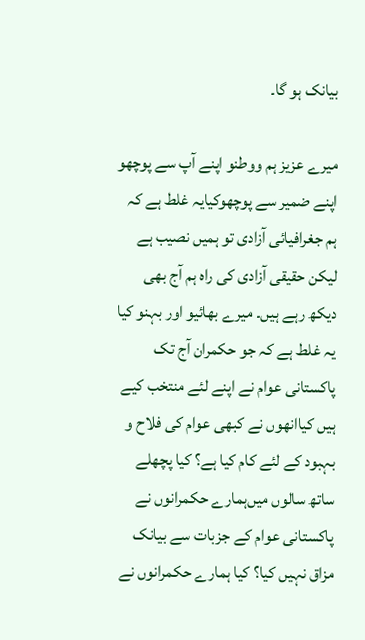بیانک ہو گا۔

میرے عزیز ہم ووطنو اپنے آپ سے پوچھو اپنے ضمیر سے پوچھوکیایہ غلط ہے کہ ہم جغرافیائی آزادی تو ہمیں نصیب ہے لیکن حقیقی آزادی کی راہ ہم آج بھی دیکھ رہے ہیں۔ میرے بھائیو اور بہنو کیا یہ غلط ہے کہ جو حکمران آج تک پاکستانی عوام نے اپنے لئے منتخب کیے ہیں کیاانھوں نے کبھی عوام کی فلاح و بہبود کے لئے کام کیا ہے؟ کیا پچھلے ساتھ سالوں میں‌ہمارے حکمرانوں نے پاکستانی عوام کے جزبات سے بیانک مزاق نہیں کیا؟ کیا ہمارے حکمرانوں نے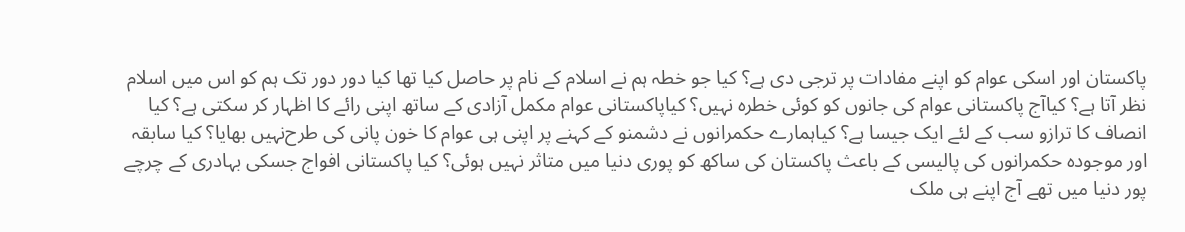پاکستان اور اسکی عوام کو اپنے مفادات پر ترجی دی ہے؟ کیا جو خطہ ہم نے اسلام کے نام پر حاصل کیا تھا کیا دور دور تک ہم کو اس میں اسلام نظر آتا ہے؟ کیاآج پاکستانی عوام کی جانوں کو کوئی خطرہ نہیں؟ کیاپاکستانی عوام مکمل آزادی کے ساتھ اپنی رائے کا اظہار کر سکتی ہے؟ کیا انصاف کا ترازو سب کے لئے ایک جیسا ہے؟ کیاہمارے حکمرانوں نے دشمنو کے کہنے پر اپنی ہی عوام کا خون پانی کی طرح‌نہیں بھایا؟ کیا سابقہ اور موجودہ حکمرانوں کی پالیسی کے باعث پاکستان کی ساکھ کو پوری دنیا میں متاثر نہیں ہوئی؟ کیا پاکستانی افواج جسکی بہادری کے چرچے پور دنیا میں تھے آج اپنے ہی ملک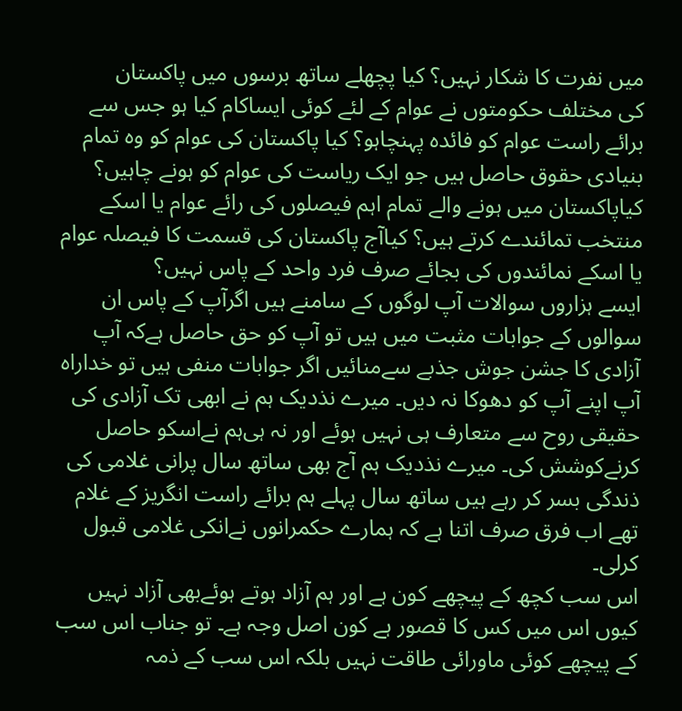میں نفرت کا شکار نہیں؟ کیا پچھلے ساتھ برسوں میں پاکستان کی ‌مختلف حکومتوں نے عوام کے لئے کوئی ایساکام کیا ہو جس سے برائے راست عوام کو فائدہ پہنچاہو؟ کیا پاکستان کی عوام کو وہ تمام بنیادی حقوق حاصل ہیں جو ایک ریاست کی عوام کو ہونے چاہیں؟ کیاپاکستان میں ہونے والے تمام اہم فیصلوں کی رائے عوام یا اسکے منتخب تمائندے کرتے ہیں؟ کیاآج پاکستان کی قسمت کا فیصلہ عوام یا اسکے نمائندوں کی بجائے صرف فرد واحد کے پاس نہیں؟
ایسے ہزاروں سوالات آپ لوگوں کے سامنے ہیں اگرآپ کے پاس ان سوالوں کے جوابات مثبت میں ہیں تو آپ کو حق حاصل ہےکہ آپ آزادی کا جشن جوش جذبے سےمنائیں اگر جوابات منفی ہیں تو خداراہ آپ اپنے آپ کو دھوکا نہ دیں۔ میرے نذدیک ہم نے ابھی تک آزادی کی حقیقی روح سے متعارف ہی نہیں ہوئے اور نہ ہی‌ہم نےاسکو حاصل کرنےکوشش کی۔ میرے نذدیک ہم آج بھی ساتھ سال پرانی غلامی کی ذندگی بسر کر رہے ہیں ساتھ سال پہلے ہم برائے راست انگریز کے غلام تھے اب فرق صرف اتنا ہے کہ ہمارے حکمرانوں نےانکی غلامی قبول کرلی۔
اس سب کچھ کے پیچھے کون ہے اور ہم آزاد ہوتے ہوئےبھی آزاد نہیں کیوں اس میں کس کا قصور ہے کون اصل وجہ ہے۔ تو جناب اس سب کے پیچھے کوئی ماورائی طاقت نہیں بلکہ اس سب کے ذمہ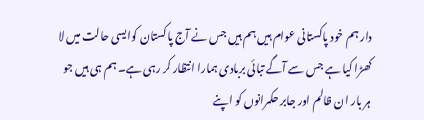دار ہم خود پاکستانی عوام ہیں ہم ہیں جس نے آج پاکستان کوایسی حالت میں‌ لا کھڑا کیا ہے جس سے آگے تبائی بربادی ہمارا انتظار کر رہی ہے۔ ہم ہی ہیں جو ہر بار ان ظالم اور جابر حکمرانوں کو اپنے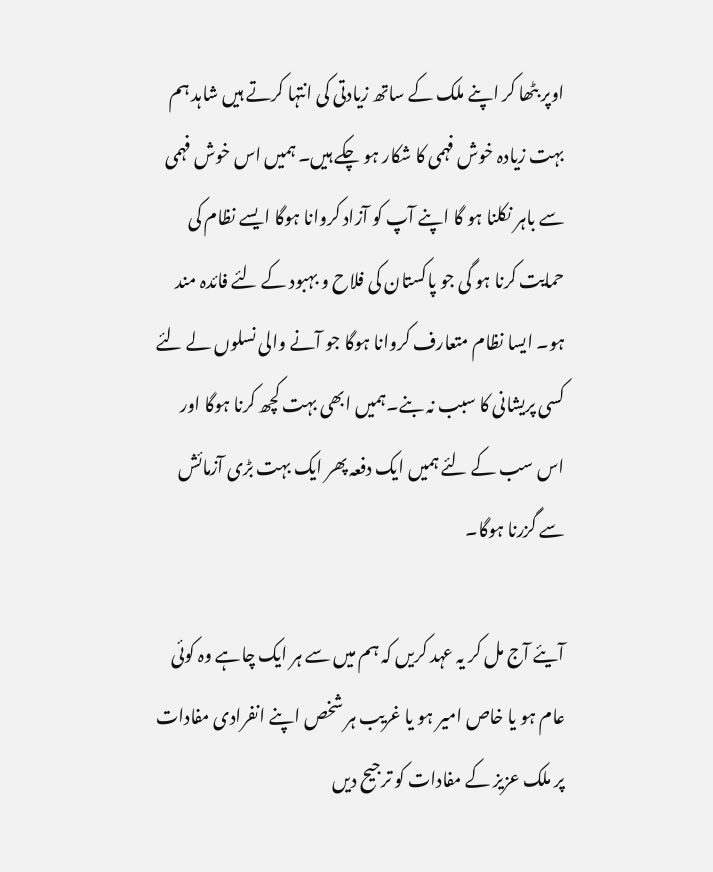اوپر بٹھا کر اپنے ملک کے ساتھ زیادتی کی انتہا کرتے ہیں شاہد ہم بہت زیادہ خوش فہمی کا شکار ہو چکے ہیں۔ ہمیں اس خوش فہمی سے باہر نکلنا ہو گا اپنے آپ کو آزاد کروانا ہوگا ایسے نظام کی حمایت کرنا ہو گی جو پاکستان کی فلاح و بہبود کے لئے فائدہ مند ہو۔ ایسا نظام متعارف کروانا ہوگا جو آنے والی نسلوں لے لئے کسی پریشانی کا سبب نہ بنے۔ہمیں ابھی بہت کچھ کرنا ہوگا اور اس سب کے لئے ہمیں ایک دفعہ پھر ایک بہت بڑی آزمائش سے گزرنا ہوگا۔

آیئے آج مل کر یہ عہد کریں کہ ہم میں سے ہر ایک چاہے وہ کوئی عام ہو یا خاص امیر ہو یا غریب ہر شخص اپنے انفرادی مفادات پر ملک عزیز کے مفادات کو ترجیح دیں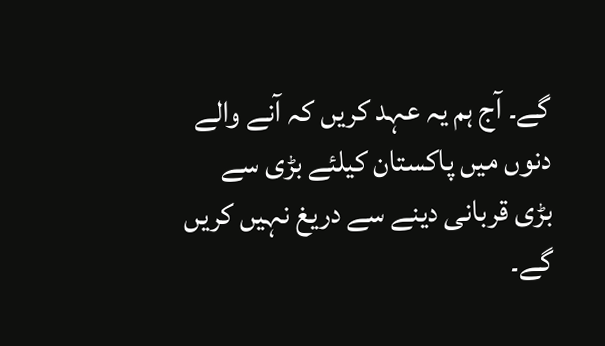گے۔ آج ہم یہ عہد کریں کہ آنے والے دنوں میں پاکستان کیلئے بڑی سے بڑی قربانی دینے سے دریغ نہیں کریں گے۔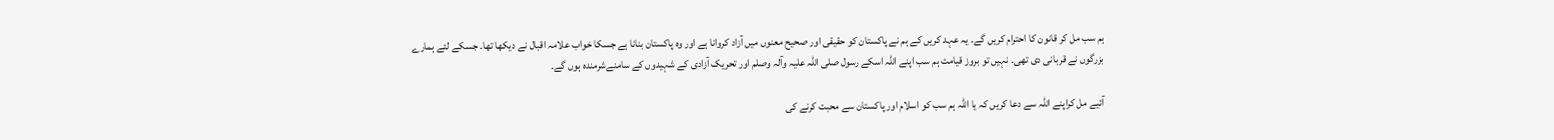ہم سب مل کر قانون کا احترام کریں گے۔ یہ عہد کریں کے ہم نے پاکستان کو حقیقی اور صحیح معنوں میں آزاد کروانا ہے اور وہ پاکستان بنانا ہے جسکا خواب علامہ اقبال نے دیکھا تھا۔ جسکے لئے ہمارے بزرگوں نے قربانی دی تھی۔ نہیں تو بروز قیامت ہم سب اپنے اللہ اسکے رسول صلی اللہ علیہ وآلہ وصلم اور تحریک آزادی کے شہیدوں کے سامنےشرمندہ ہوں گے۔

آئیے مل کراپنے اللہ سے دعا کریں کہ یا اللہ ہم سب کو اسلام اور پاکستان سے محبت کرنے کی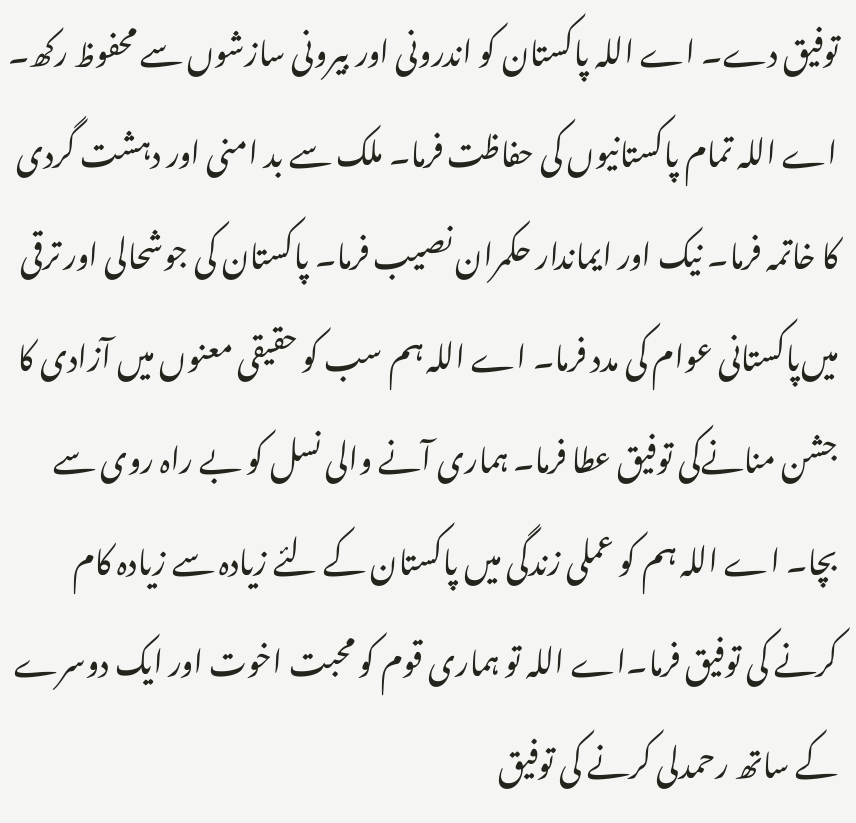توفیق دے۔ اے اللہ پاکستان کو اندرونی اور بیرونی سازشوں سے محفوظ رکھ۔ اے اللہ تمام پاکستانیوں کی حفاظت فرما۔ ملک سے بد امنی اور دہشت گردی کا خاتمہ فرما۔ نیک اور ایماندار حکمران نصیب فرما۔ پاکستان کی جوشحالی اور ترقی میں‌پاکستانی عوام کی مدد فرما۔ اے اللہ ہم سب کو حقیقی معنوں میں آزادی کا جشن منانےکی توفیق عطا فرما۔ ہماری آنے والی نسل کو بے راہ روی سے بچا۔ اے اللہ ہم کو عملی زندگی میں پاکستان کے لئے زیادہ سے زیادہ کام کرنے کی توفیق فرما۔اے اللہ تو ہماری قوم کو محبت اخوت اور ایک دوسرے کے ساتھ رحمدلی کرنے کی توفیق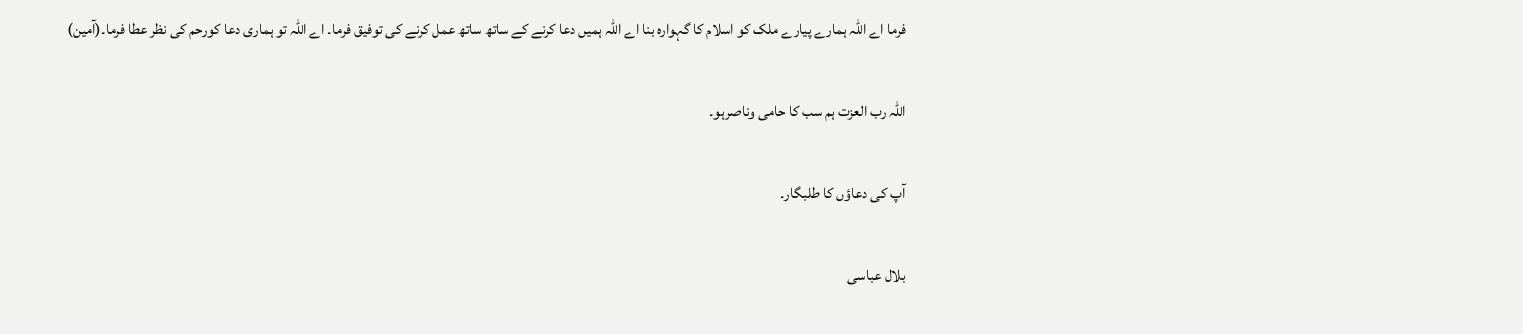فرما اے اللہ ہمارے پیارے ملک کو اسلام کا گہوارہ بنا اے اللہ ہمیں دعا کرنے کے ساتھ ساتھ عمل کرنے کی توفیق فرما۔ اے اللہ تو ہماری دعا کورحم کی نظر عطا فرما۔(آمین)

اللہ رب العزت ہم سب کا حامی وناصرہو۔

آپ کی دعاؤں کا طلبگار۔

بلال عباسی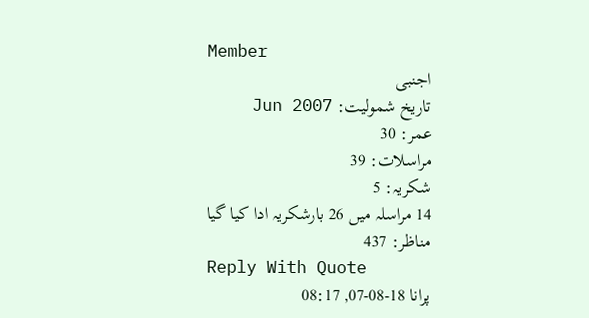Member
اجنبی
تاریخ شمولیت: Jun 2007
عمر: 30
مراسلات: 39
شکریہ: 5
14 مراسلہ میں 26 بارشکریہ ادا کیا گیا
مناظر: 437
Reply With Quote
پرانا 18-08-07, 08:17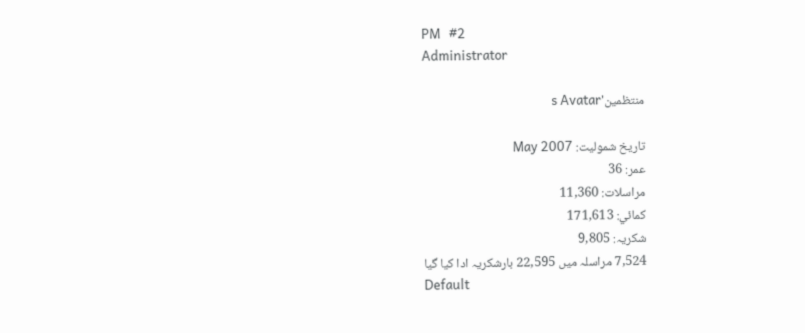PM   #2
Administrator

منتظمین's Avatar

تاریخ شمولیت: May 2007
عمر: 36
مراسلات: 11,360
کمائي: 171,613
شکریہ: 9,805
7,524 مراسلہ میں 22,595 بارشکریہ ادا کیا گیا
Default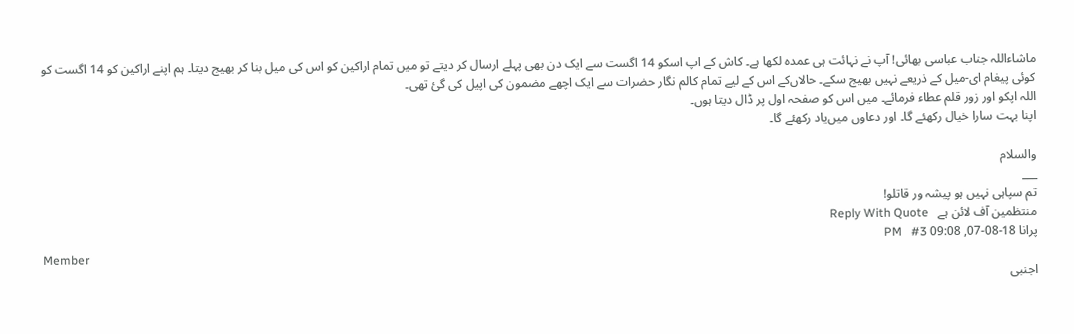ماشاءاللہ جناب عباسی بھائی! آپ نے نہائت ہی عمدہ لکھا ہے۔ کاش کے اپ اسکو 14 اگست سے ایک دن بھی پہلے ارسال کر دیتے تو میں تمام اراکین کو اس کی میل بنا کر بھیج دیتا۔ ہم اپنے اراکین کو 14 اگست کو کوئی پیغام ای-میل کے ذریعے نہیں بھیج سکے۔ حالاں‌کے اس کے لیے تمام کالم نگار حضرات سے ایک اچھے مضمون کی اپیل کی گئ تھی۔
اللہ اپکو اور زور قلم عطاء فرمائے۔ میں اس کو صفحہ اول پر ڈال دیتا ہوں۔
اپنا بہت سارا خیال رکھئے گا۔ اور دعاوں میں‌یاد رکھئے گا۔

والسلام
___
تم سپاہی نہیں ہو پیشہ ور قاتلو!
منتظمین آف لائن ہے   Reply With Quote
پرانا 18-08-07, 09:08 PM   #3
Member
اجنبی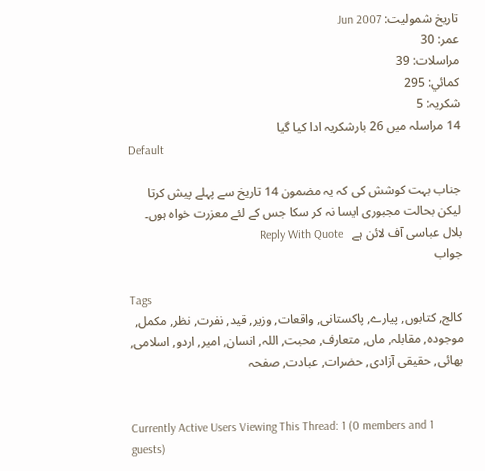تاریخ شمولیت: Jun 2007
عمر: 30
مراسلات: 39
کمائي: 295
شکریہ: 5
14 مراسلہ میں 26 بارشکریہ ادا کیا گیا
Default

جناب بہت کوشش کی کہ یہ مضمون 14 تاریخ سے پہلے پیش کرتا لیکن بحالت مجبوری ایسا نہ کر سکا جس کے لئے معزرت خواہ ہوں۔
بلال عباسی آف لائن ہے   Reply With Quote
جواب

Tags
کالج, کتابوں, پیارے, پاکستانی, واقعات, وزیر, قید, نفرت, نظر, مکمل, موجودہ, مقابلہ, ماں, متعارف, محبت, اللہ, انسان, امیر, اردو, اسلامی, بھائی, حقیقی آزادی, حضرات, عبادت, صفحہ


Currently Active Users Viewing This Thread: 1 (0 members and 1 guests)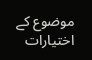موضوع کے اختیارات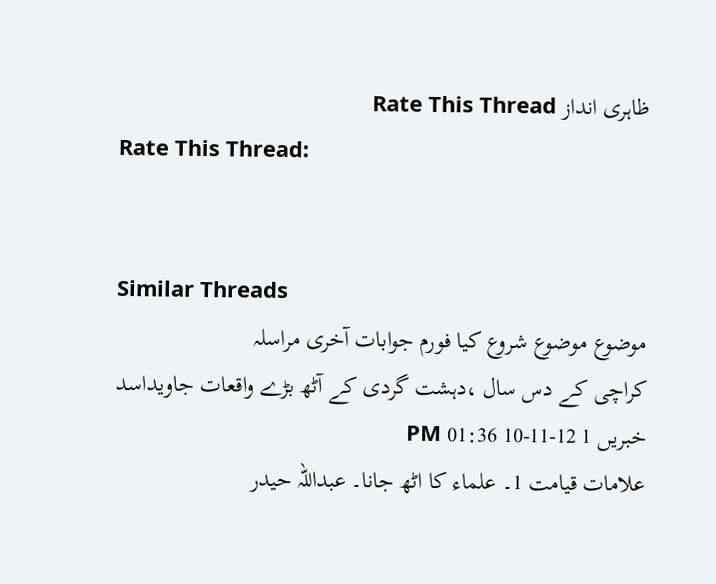ظاہری انداز Rate This Thread
Rate This Thread:


Similar Threads
موضوع موضوع شروع کیا فورم جوابات آخری مراسلہ
کراچی کے دس سال ،دہشت گردی کے آٹھ بڑے واقعات جاویداسد خبریں 1 12-11-10 01:36 PM
علامات قیامت 1۔ علماء کا اٹھ جانا۔ عبداللہ حیدر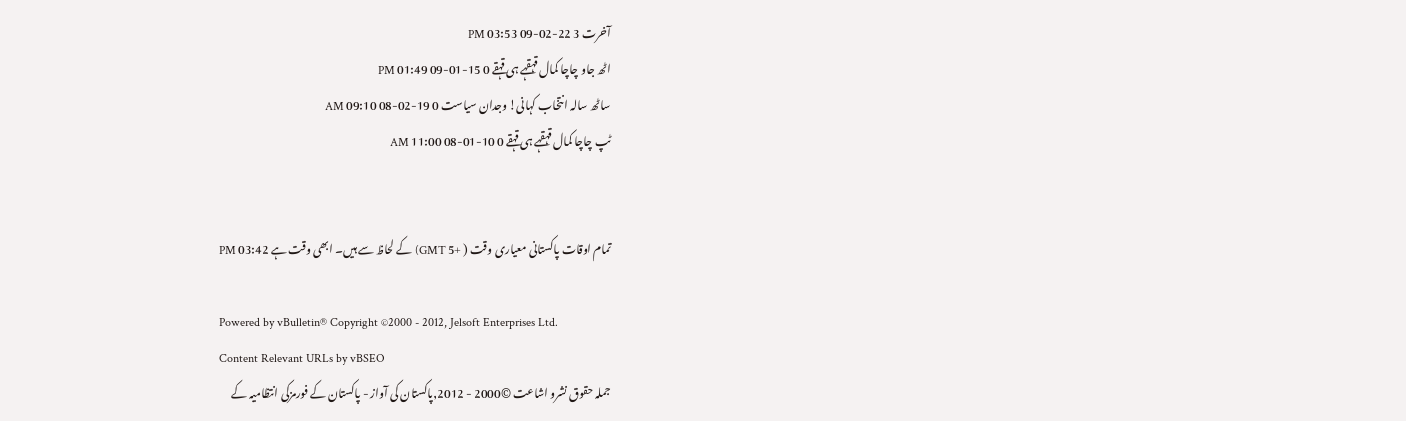آخرت 3 22-02-09 03:53 PM
اٹھ جاو چاچا کمال قہقہے ہی قہقے 0 15-01-09 01:49 PM
ساٹھ سالہ انتخاب کہانی! وجدان سیاست 0 19-02-08 09:10 AM
ٹپ چاچا کمال قہقہے ہی قہقے 0 10-01-08 11:00 AM


تمام اوقات پاکستانی معیاری وقت ( +5 GMT) کے لحاظ سے ہیں۔ ابھی وقت ہے 03:42 PM

Powered by vBulletin® Copyright ©2000 - 2012, Jelsoft Enterprises Ltd.
Content Relevant URLs by vBSEO
جملہ حقوق نشرو اشاعت ©2000 - 2012,پاکستان کی آواز - پاکستان کے فورمزکی انتظامیہ کے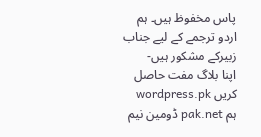پاس مخفوظ ہیں۔ ہم اردو ترجمے کے لیے جناب زبیرکے مشکور ہیں-
اپنا بلاگ مفت حاصل کریں wordpress.pk
ہم pak.net ڈومین نیم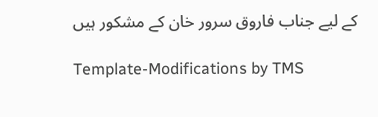کے لیے جناب فاروق سرور خان کے مشکور ہیں

Template-Modifications by TMS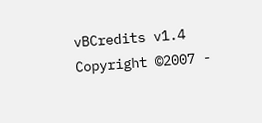vBCredits v1.4 Copyright ©2007 -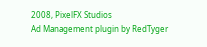2008, PixelFX Studios
Ad Management plugin by RedTyger